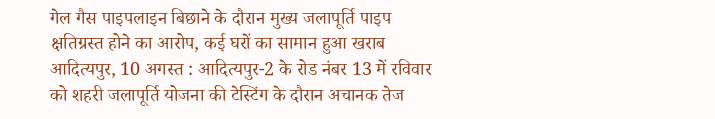गेल गैस पाइपलाइन बिछाने के दौरान मुख्य जलापूर्ति पाइप क्षतिग्रस्त होने का आरोप, कई घरों का सामान हुआ खराब
आदित्यपुर, 10 अगस्त : आदित्यपुर-2 के रोड नंबर 13 में रविवार को शहरी जलापूर्ति योजना की टेस्टिंग के दौरान अचानक तेज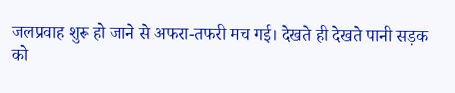जलप्रवाह शुरू हो जाने से अफरा-तफरी मच गई। देखते ही देखते पानी सड़क को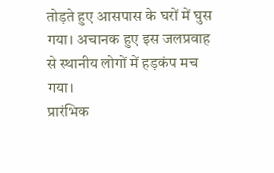तोड़ते हुए आसपास के घरों में घुस गया। अचानक हुए इस जलप्रवाह से स्थानीय लोगों में हड़कंप मच गया।
प्रारंभिक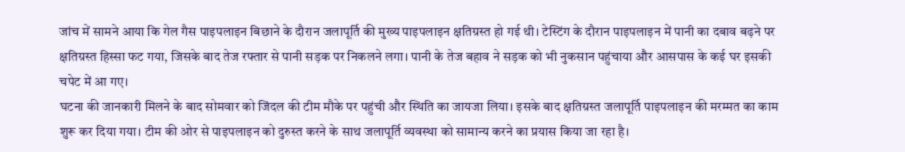जांच में सामने आया कि गेल गैस पाइपलाइन बिछाने के दौरान जलापूर्ति की मुख्य पाइपलाइन क्षतिग्रस्त हो गई थी। टेस्टिंग के दौरान पाइपलाइन में पानी का दबाव बढ़ने पर क्षतिग्रस्त हिस्सा फट गया, जिसके बाद तेज रफ्तार से पानी सड़क पर निकलने लगा। पानी के तेज बहाव ने सड़क को भी नुकसान पहुंचाया और आसपास के कई घर इसकी चपेट में आ गए।
घटना की जानकारी मिलने के बाद सोमवार को जिंदल की टीम मौके पर पहुंची और स्थिति का जायजा लिया। इसके बाद क्षतिग्रस्त जलापूर्ति पाइपलाइन की मरम्मत का काम शुरू कर दिया गया। टीम की ओर से पाइपलाइन को दुरुस्त करने के साथ जलापूर्ति व्यवस्था को सामान्य करने का प्रयास किया जा रहा है।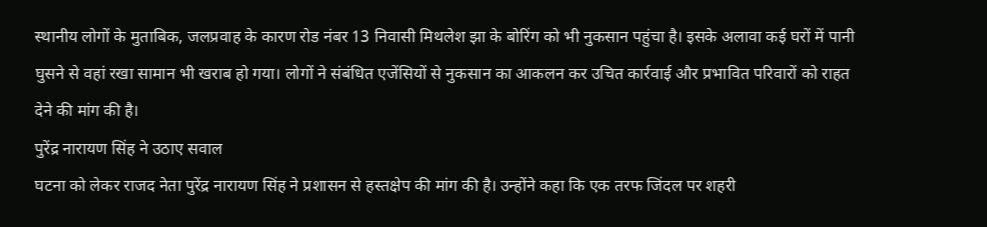स्थानीय लोगों के मुताबिक, जलप्रवाह के कारण रोड नंबर 13 निवासी मिथलेश झा के बोरिंग को भी नुकसान पहुंचा है। इसके अलावा कई घरों में पानी घुसने से वहां रखा सामान भी खराब हो गया। लोगों ने संबंधित एजेंसियों से नुकसान का आकलन कर उचित कार्रवाई और प्रभावित परिवारों को राहत देने की मांग की है।
पुरेंद्र नारायण सिंह ने उठाए सवाल
घटना को लेकर राजद नेता पुरेंद्र नारायण सिंह ने प्रशासन से हस्तक्षेप की मांग की है। उन्होंने कहा कि एक तरफ जिंदल पर शहरी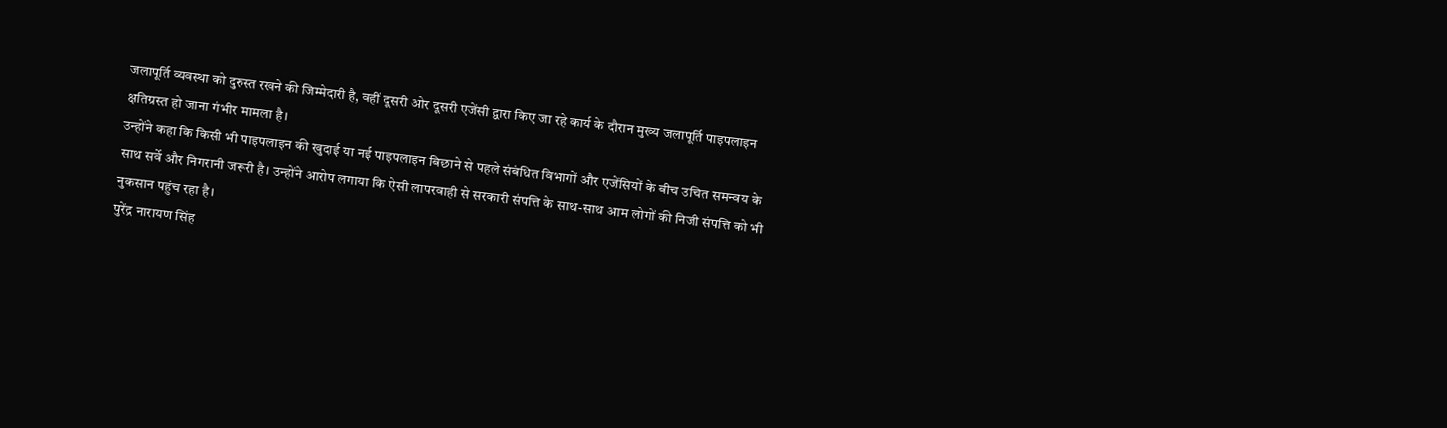जलापूर्ति व्यवस्था को दुरुस्त रखने की जिम्मेदारी है, वहीं दूसरी ओर दूसरी एजेंसी द्वारा किए जा रहे कार्य के दौरान मुख्य जलापूर्ति पाइपलाइन क्षतिग्रस्त हो जाना गंभीर मामला है।
उन्होंने कहा कि किसी भी पाइपलाइन की खुदाई या नई पाइपलाइन बिछाने से पहले संबंधित विभागों और एजेंसियों के बीच उचित समन्वय के साथ सर्वे और निगरानी जरूरी है। उन्होंने आरोप लगाया कि ऐसी लापरवाही से सरकारी संपत्ति के साथ-साथ आम लोगों की निजी संपत्ति को भी नुकसान पहुंच रहा है।
पुरेंद्र नारायण सिंह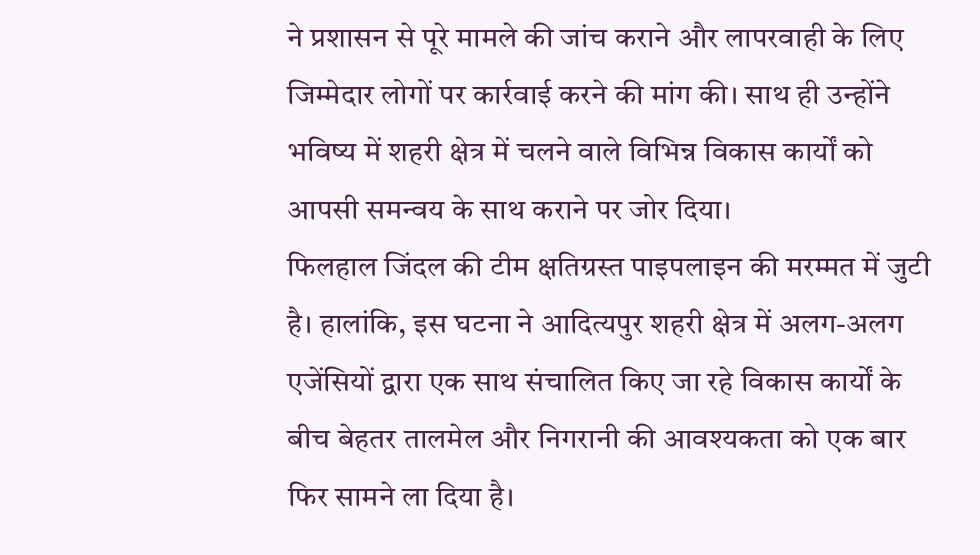ने प्रशासन से पूरे मामले की जांच कराने और लापरवाही के लिए जिम्मेदार लोगों पर कार्रवाई करने की मांग की। साथ ही उन्होंने भविष्य में शहरी क्षेत्र में चलने वाले विभिन्न विकास कार्यों को आपसी समन्वय के साथ कराने पर जोर दिया।
फिलहाल जिंदल की टीम क्षतिग्रस्त पाइपलाइन की मरम्मत में जुटी है। हालांकि, इस घटना ने आदित्यपुर शहरी क्षेत्र में अलग-अलग एजेंसियों द्वारा एक साथ संचालित किए जा रहे विकास कार्यों के बीच बेहतर तालमेल और निगरानी की आवश्यकता को एक बार फिर सामने ला दिया है।